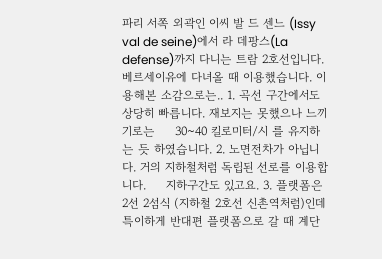파리 서쪽 외곽인 이씨 발 드 센느 (Issy val de seine)에서 라 데팡스(La defense)까지 다니는 트람 2호선입니다. 베르세이유에 다녀올 때 이용했습니다. 이용해본 소감으로는.. 1. 곡선 구간에서도 상당히 빠릅니다. 재보지는 못했으나 느끼기로는     30~40 킬로미터/시 를 유지하는 듯 하였습니다. 2. 노면전차가 아닙니다. 거의 지하철처럼 독립된 선로를 이용합니다.     지하구간도 있고요. 3. 플랫폼은 2선 2섬식 (지하철 2호선 신촌역처럼)인데     특이하게 반대편 플랫폼으로 갈 때 계단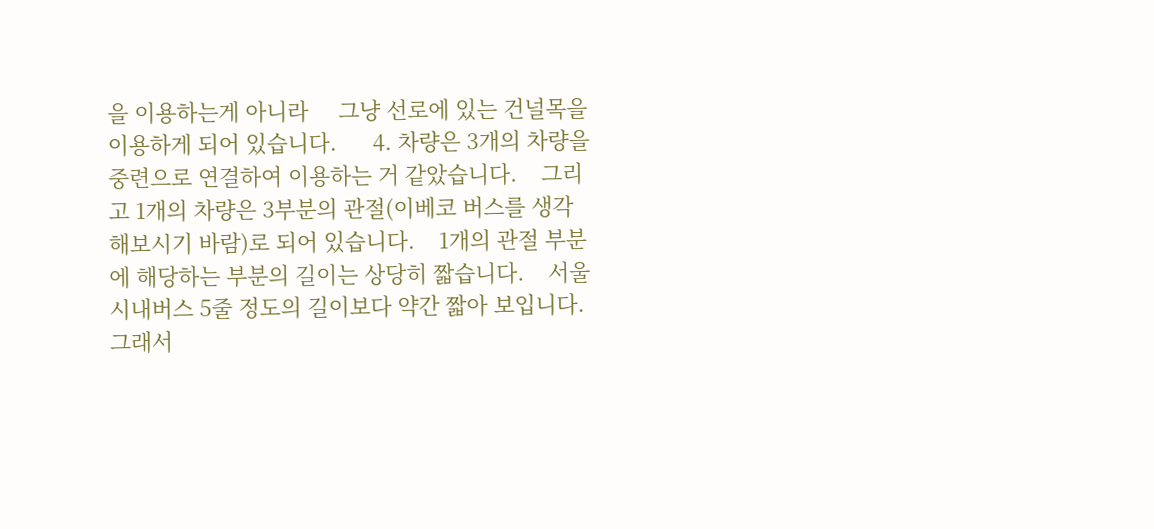을 이용하는게 아니라     그냥 선로에 있는 건널목을 이용하게 되어 있습니다.      4. 차량은 3개의 차량을 중련으로 연결하여 이용하는 거 같았습니다.    그리고 1개의 차량은 3부분의 관절(이베코 버스를 생각해보시기 바람)로 되어 있습니다.    1개의 관절 부분에 해당하는 부분의 길이는 상당히 짧습니다.    서울 시내버스 5줄 정도의 길이보다 약간 짧아 보입니다.    그래서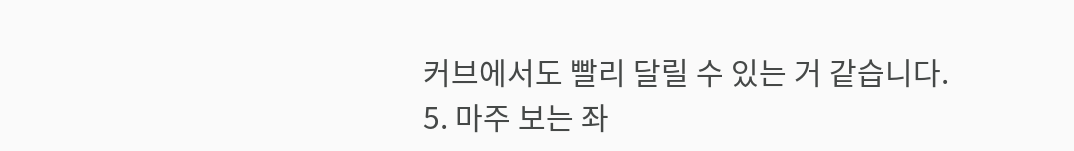커브에서도 빨리 달릴 수 있는 거 같습니다. 5. 마주 보는 좌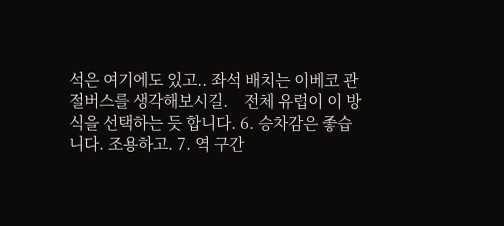석은 여기에도 있고.. 좌석 배치는 이베코 관절버스를 생각해보시길.    전체 유럽이 이 방식을 선택하는 듯 합니다. 6. 승차감은 좋습니다. 조용하고. 7. 역 구간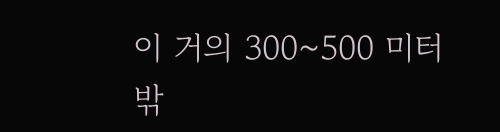이 거의 300~500 미터 밖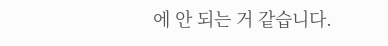에 안 되는 거 같습니다.